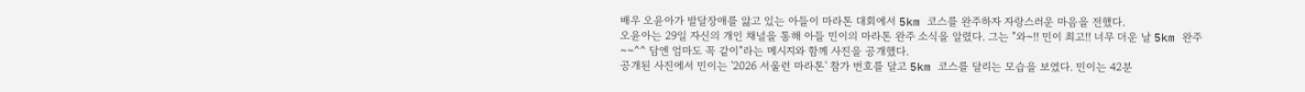배우 오윤아가 발달장애를 앓고 있는 아들이 마라톤 대회에서 5km 코스를 완주하자 자랑스러운 마음을 전했다.
오윤아는 29일 자신의 개인 채널을 통해 아들 민이의 마라톤 완주 소식을 알렸다. 그는 "와~!! 민이 최고!! 너무 더운 날 5km 완주~~^^ 담엔 엄마도 꼭 같이"라는 메시지와 함께 사진을 공개했다.
공개된 사진에서 민이는 '2026 서울런 마라톤' 참가 번호를 달고 5km 코스를 달리는 모습을 보였다. 민이는 42분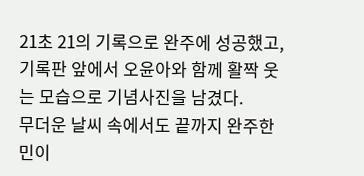21초 21의 기록으로 완주에 성공했고, 기록판 앞에서 오윤아와 함께 활짝 웃는 모습으로 기념사진을 남겼다.
무더운 날씨 속에서도 끝까지 완주한 민이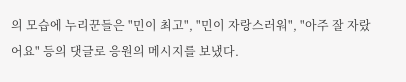의 모습에 누리꾼들은 "민이 최고", "민이 자랑스러워", "아주 잘 자랐어요" 등의 댓글로 응원의 메시지를 보냈다.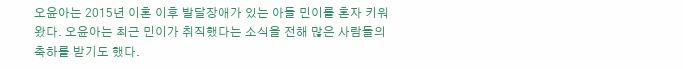오윤아는 2015년 이혼 이후 발달장애가 있는 아들 민이를 혼자 키워왔다. 오윤아는 최근 민이가 취직했다는 소식을 전해 많은 사람들의 축하를 받기도 했다.